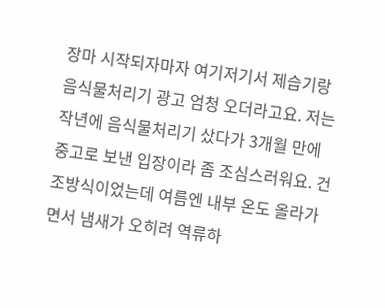장마 시작되자마자 여기저기서 제습기랑 음식물처리기 광고 엄청 오더라고요. 저는 작년에 음식물처리기 샀다가 3개월 만에 중고로 보낸 입장이라 좀 조심스러워요. 건조방식이었는데 여름엔 내부 온도 올라가면서 냄새가 오히려 역류하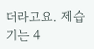더라고요. 제습기는 4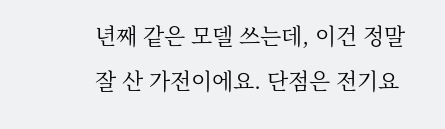년째 같은 모델 쓰는데, 이건 정말 잘 산 가전이에요. 단점은 전기요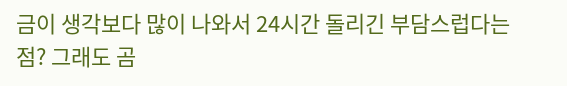금이 생각보다 많이 나와서 24시간 돌리긴 부담스럽다는 점? 그래도 곰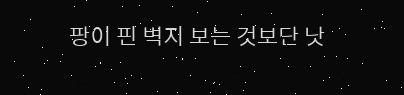팡이 핀 벽지 보는 것보단 낫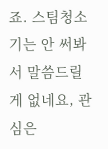죠. 스팀청소기는 안 써봐서 말씀드릴 게 없네요, 관심은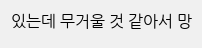있는데 무거울 것 같아서 망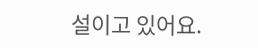설이고 있어요.